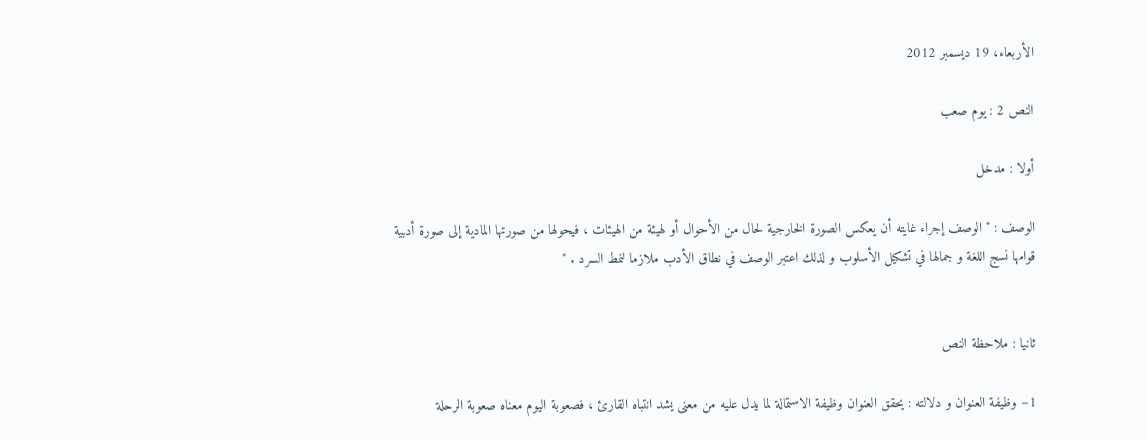الأربعاء، 19 ديسمبر 2012

النص 2 : يوم صعب

أولا : مدخل

الوصف : " الوصف إجراء غايته أن يعكس الصورة الخارجية لحال من الأحوال أو لهيئة من الهيئات ، فيحولها من صورتها المادية إلى صورة أدبية قوامها نسج اللغة و جمالها في تشكيل الأسلوب و لذلك اعتبر الوصف في نطاق الأدب ملازما لنمط السرد . "


ثانيا : ملاحظة النص

1– وظيفة العنوان و دلالته : يحقق العنوان وظيفة الاستمالة لما يدل عليه من معنى يشد انتباه القارئ ، فصعوبة اليوم معناه صعوبة الرحلة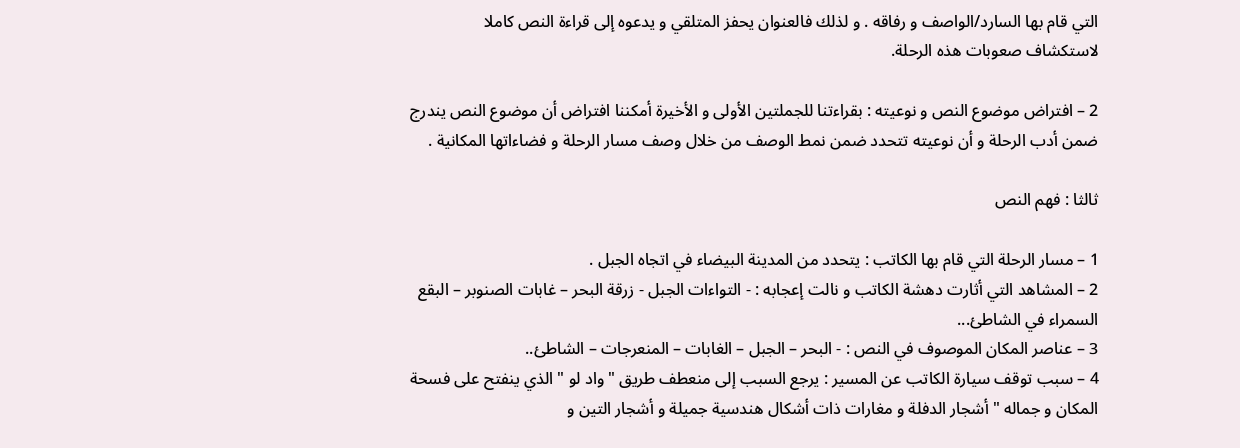التي قام بها السارد/الواصف و رفاقه . و لذلك فالعنوان يحفز المتلقي و يدعوه إلى قراءة النص كاملا لاستكشاف صعوبات هذه الرحلة.

2 – افتراض موضوع النص و نوعيته : بقراءتنا للجملتين الأولى و الأخيرة أمكننا افتراض أن موضوع النص يندرج ضمن أدب الرحلة و أن نوعيته تتحدد ضمن نمط الوصف من خلال وصف مسار الرحلة و فضاءاتها المكانية .

ثالثا : فهم النص

1 – مسار الرحلة التي قام بها الكاتب : يتحدد من المدينة البيضاء في اتجاه الجبل .
2 – المشاهد التي أثارت دهشة الكاتب و نالت إعجابه : - التواءات الجبل - زرقة البحر – غابات الصنوبر – البقع السمراء في الشاطئ...
3 – عناصر المكان الموصوف في النص : - البحر – الجبل – الغابات – المنعرجات – الشاطئ..
4 – سبب توقف سيارة الكاتب عن المسير : يرجع السبب إلى منعطف طريق " واد لو " الذي ينفتح على فسحة المكان و جماله " أشجار الدفلة و مغارات ذات أشكال هندسية جميلة و أشجار التين و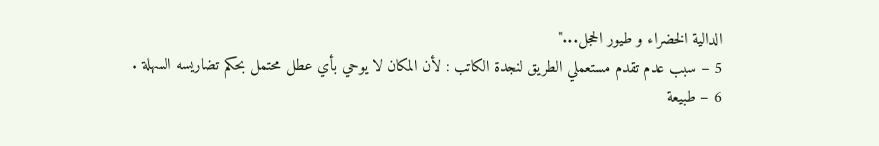الدالية الخضراء و طيور الحجل..."
5 – سبب عدم تقدم مستعملي الطريق لنجدة الكاتب : لأن المكان لا يوحي بأي عطل محتمل بحكم تضاريسه السهلة .
6 – طبيعة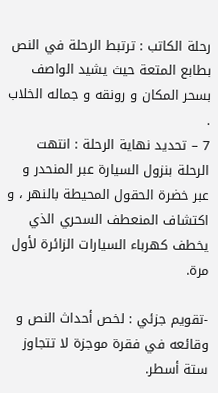رحلة الكاتب : ترتبط الرحلة في النص بطابع المتعة حيث يشيد الواصف بسحر المكان و رونقه و جماله الخلاب .
7 – تحديد نهاية الرحلة : انتهت الرحلة بنزول السيارة عبر المنحدر و عبر خضرة الحقول المحيطة بالنهر ، و اكتشاف المنعطف السحري الذي يخطف كهرباء السيارات الزائرة لأول مرة.

-تقويم جزئي : لخص أحداث النص و وقائعه في فقرة موجزة لا تتجاوز ستة أسطر.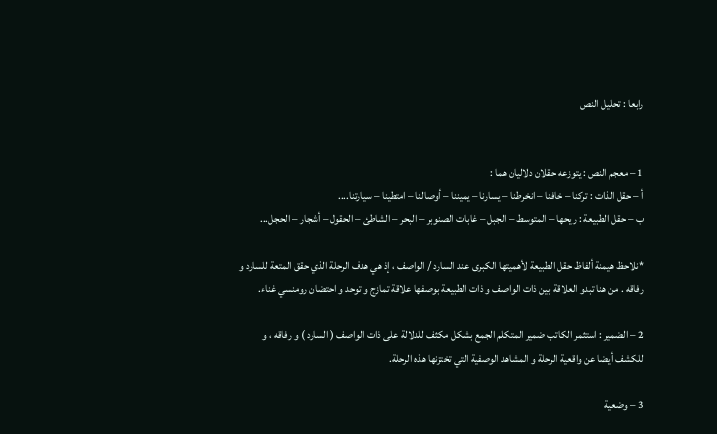رابعا : تحليل النص


1 – معجم النص : يتوزعه حقلان دلاليان هما :
أ – حقل الذات : تركنا – خافنا – انخرطنا – يسارنا – يميننا – أوصالنا – امتطينا – سيارتنا....
ب – حقل الطبيعة : ريحها – المتوسط – الجبل – غابات الصنوبر – البحر – الشاطئ – الحقول – أشجار – الحجل...

*نلاحظ هيمنة ألفاظ حقل الطبيعة لأهميتها الكبرى عند السارد / الواصف ، إذ هي هدف الرحلة الذي حقق المتعة للسارد و رفاقه . من هنا تبدو العلاقة بين ذات الواصف و ذات الطبيعة بوصفها علاقة تمازج و توحد و احتضان رومنسي غناء.

2 – الضمير : استثمر الكاتب ضمير المتكلم الجمع بشكل مكثف للدلالة على ذات الواصف ( السارد ) و رفاقه ، و للكشف أيضا عن واقعية الرحلة و المشاهد الوصفية التي تختزنها هذه الرحلة.

3 – وضعية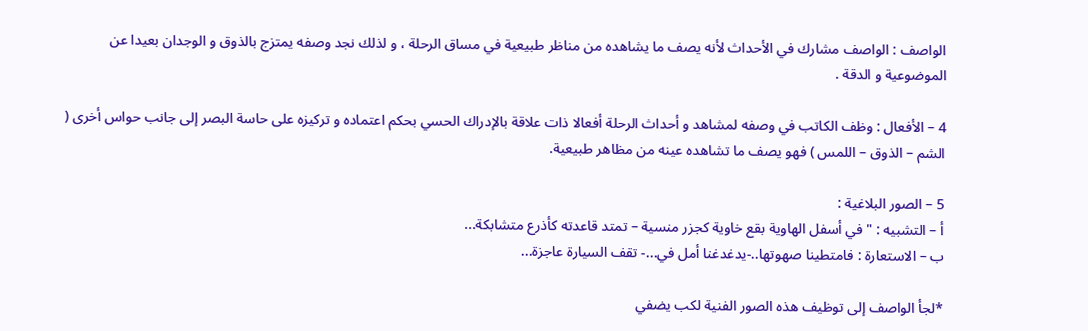الواصف : الواصف مشارك في الأحداث لأنه يصف ما يشاهده من مناظر طبيعية في مساق الرحلة ، و لذلك نجد وصفه يمتزج بالذوق و الوجدان بعيدا عن الموضوعية و الدقة .

4 – الأفعال : وظف الكاتب في وصفه لمشاهد و أحداث الرحلة أفعالا ذات علاقة بالإدراك الحسي بحكم اعتماده و تركيزه على حاسة البصر إلى جانب حواس أخرى ( الشم – الذوق – اللمس ) فهو يصف ما تشاهده عينه من مظاهر طبيعية.

5 – الصور البلاغية :
أ – التشبيه : " في أسفل الهاوية بقع خاوية كجزر منسية – تمتد قاعدته كأذرع متشابكة...
ب – الاستعارة : فامتطينا صهوتها..-يدغدغنا أمل في...- تقف السيارة عاجزة...

*لجأ الواصف إلى توظيف هذه الصور الفنية لكب يضفي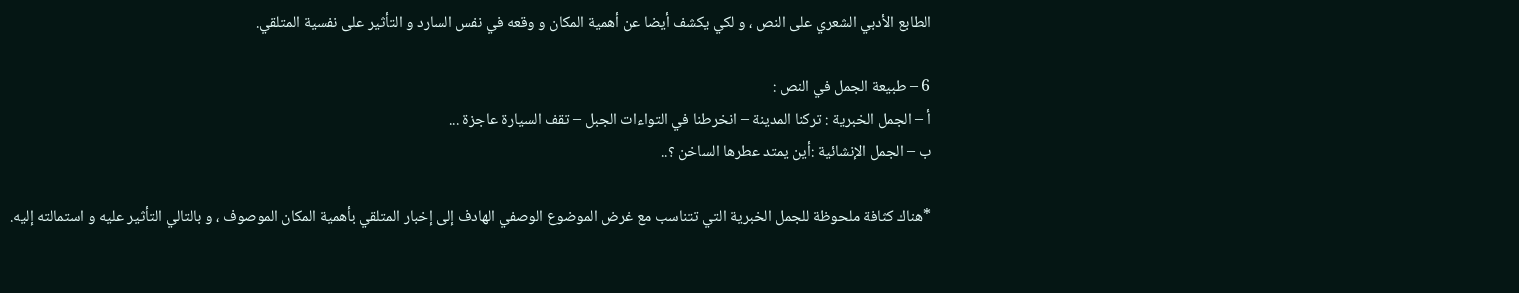الطابع الأدبي الشعري على النص ، و لكي يكشف أيضا عن أهمية المكان و وقعه في نفس السارد و التأثير على نفسية المتلقي.

6 – طبيعة الجمل في النص :
أ – الجمل الخبرية : تركنا المدينة – انخرطنا في التواءات الجبل – تقف السيارة عاجزة ...
ب – الجمل الإنشائية :أين يمتد عطرها الساخن ؟..

*هناك كثافة ملحوظة للجمل الخبرية التي تتناسب مع غرض الموضوع الوصفي الهادف إلى إخبار المتلقي بأهمية المكان الموصوف ، و بالتالي التأثير عليه و استمالته إليه.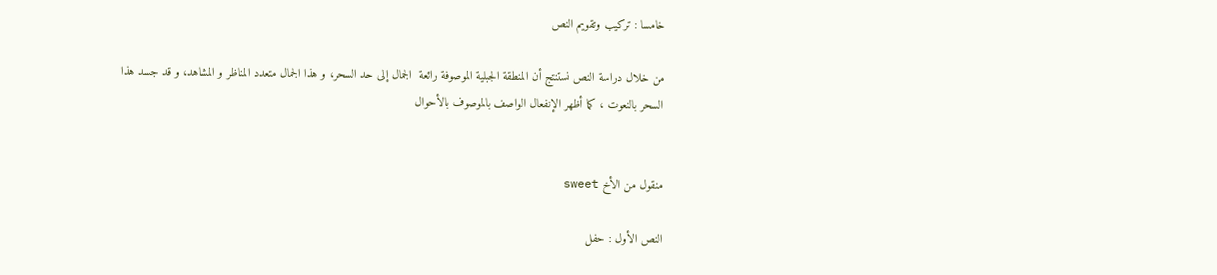خامسا : تركيب وتقويم النص

من خلال دراسة النص نستنتج أن المنطقة الجبلية الموصوفة رائعة  الجمال إلى حد السحر، و هذا الجمال متعدد المناظر و المشاهد، و قد جسد هذا السحر بالنعوت ، كما أظهر الإنفعال الواصف بالموصوف بالأحوال


منقول من الأخ sweet

النص الأول : حفل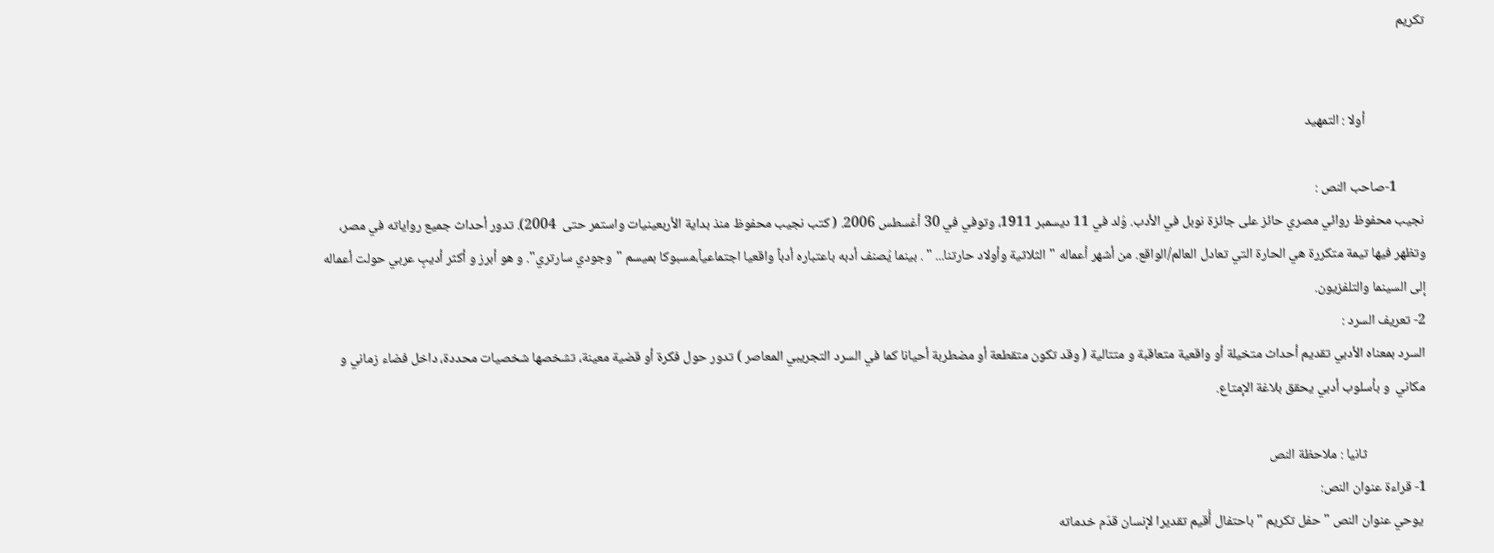تكريم


                   أولا : التمهيد

         1-صاحب النص :
نجيب محفوظ روائي مصري حائز على جائزة نوبل في الأدب. وُلد في 11 ديسمبر 1911، وتوفي في 30 أغسطس 2006. ( كتب نجيب محفوظ منذ بداية الأربعينيات واستمر حتى  2004). تدور أحداث جميع رواياته في مصر، وتظهر فيها تيمة متكررة هي الحارة التي تعادل العالم/الواقع. من أشهر أعماله "الثلاثية وأولاد حارتنا... " . بينما يُصنف أدبه باعتباره أدباً واقعيا اجتماعياً،مسبوكا بميسم "وجودي سارتري". و هو أبرز و أكثر أديبٍ عربي حولت أعماله إلى السينما والتلفزيون.
2- تعريف السرد :
السرد بمعناه الأدبي تقديم أحداث متخيلة أو واقعية متعاقبة و متتالية ( وقد تكون متقطعة أو مضطربة أحيانا كما في السرد التجريبي المعاصر ) تدور حول فكرة أو قضية معينة، تشخصها شخصيات محددة، داخل فضاء زماني و مكاني  و بأسلوب أدبي يحقق بلاغة الإمتاع.

                   ثانيا : ملاحظة النص
1- قراءة عنوان النص:
 يوحي عنوان النص " حفل تكريم " باحتفال أُقيم تقديرا لإنسان قدّم خدماته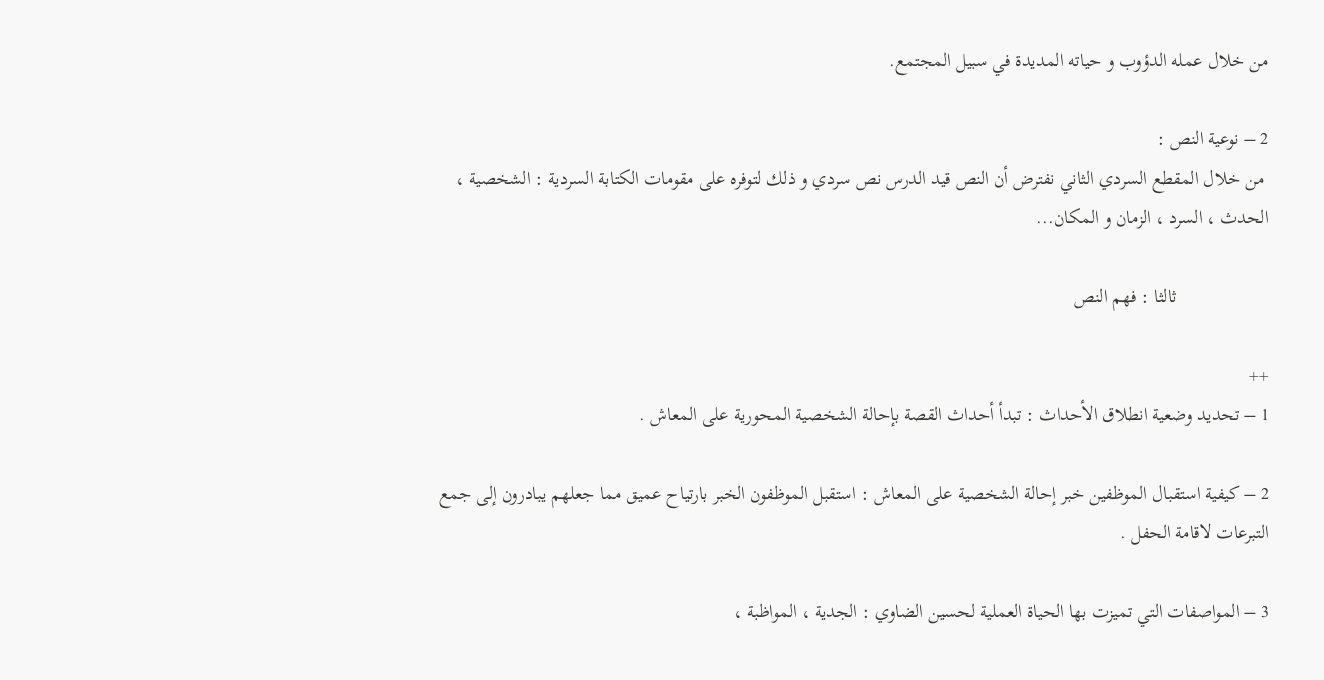من خلال عمله الدؤوب و حياته المديدة في سبيل المجتمع.

2 – نوعية النص :
 من خلال المقطع السردي الثاني نفترض أن النص قيد الدرس نص سردي و ذلك لتوفره على مقومات الكتابة السردية : الشخصية ، الحدث ، السرد ، الزمان و المكان...

                   ثالثا : فهم النص

++
1 – تحديد وضعية انطلاق الأحداث : تبدأ أحداث القصة بإحالة الشخصية المحورية على المعاش .

2 – كيفية استقبال الموظفين خبر إحالة الشخصية على المعاش : استقبل الموظفون الخبر بارتياح عميق مما جعلهم يبادرون إلى جمع التبرعات لاقامة الحفل .

3 – المواصفات التي تميزت بها الحياة العملية لحسين الضاوي : الجدية ، المواظبة ،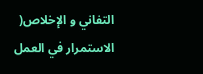التفاني و الإخلاص( الاستمرار في العمل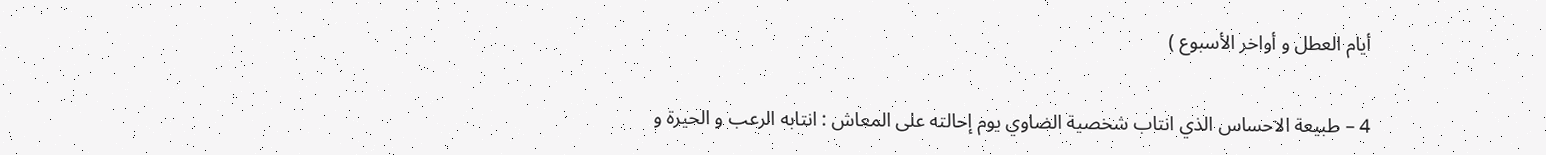أيام العطل و أواخر الأسبوع )

4 – طبيعة الاحساس الذي انتاب شخصية الضاوي يوم إحالته على المعاش : انتابه الرعب و الحيرة و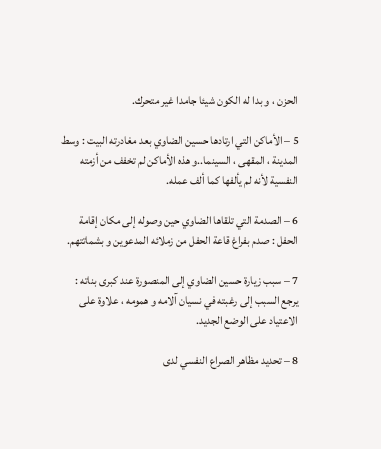الحزن ، و بدا له الكون شيئا جامدا غير متحرك.

5 – الأماكن التي ارتادها حسين الضاوي بعد مغادرته البيت : وسط المدينة ، المقهى ، السينما..و هذه الأماكن لم تخفف من أزمته النفسية لأنه لم يألفها كما ألف عمله.

6 – الصدمة التي تلقاها الضاوي حين وصوله إلى مكان إقامة الحفل : صدم بفراغ قاعة الحفل من زملائه المدعوين و بشماتتهم.

7 – سبب زيارة حسين الضاوي إلى المنصورة عند كبرى بناته : يرجع السبب إلى رغبته في نسيان آلامه و همومه ، علاوة على الاعتياد على الوضع الجديد.

8 – تحديد مظاهر الصراع النفسي لدى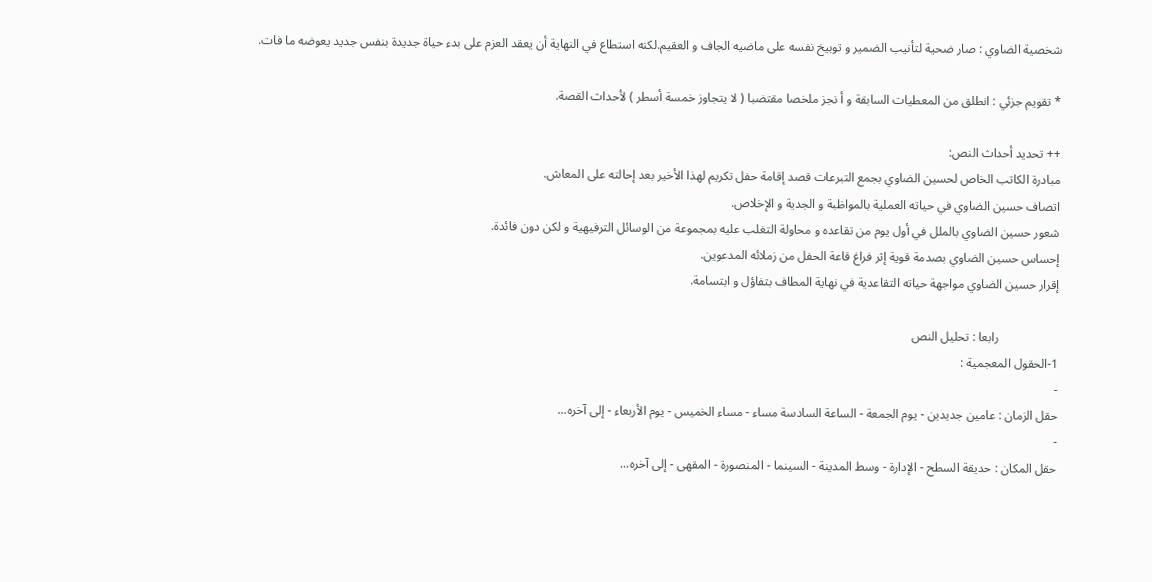شخصية الضاوي : صار ضحية لتأنيب الضمير و توبيخ نفسه على ماضيه الجاف و العقيم.لكنه استطاع في النهاية أن يعقد العزم على بدء حياة جديدة بنفس جديد يعوضه ما فات.

* تقويم جزئي : انطلق من المعطيات السابقة و أ نجز ملخصا مقتضبا ( لا يتجاوز خمسة أسطر ) لأحداث القصة.

++ تحديد أحداث النص:
مبادرة الكاتب الخاص لحسين الضاوي بجمع التبرعات قصد إقامة حفل تكريم لهذا الأخير بعد إحالته على المعاش.
اتصاف حسين الضاوي في حياته العملية بالمواظبة و الجدية و الإخلاص.
شعور حسين الضاوي بالملل في أول يوم من تقاعده و محاولة التغلب عليه بمجموعة من الوسائل الترفيهية و لكن دون فائدة.
إحساس حسين الضاوي بصدمة قوية إثر فراغ قاعة الحفل من زملائه المدعوين.
إقرار حسين الضاوي مواجهة حياته التقاعدية في نهاية المطاف بتفاؤل و ابتسامة.

                   رابعا : تحليل النص
1-الحقول المعجمية :
-
حقل الزمان : عامين جديدين - يوم الجمعة - الساعة السادسة مساء - مساء الخميس - يوم الأربعاء - إلى آخره...
-
حقل المكان : حديقة السطح - الإدارة - وسط المدينة - السينما - المنصورة - المقهى - إلى آخره...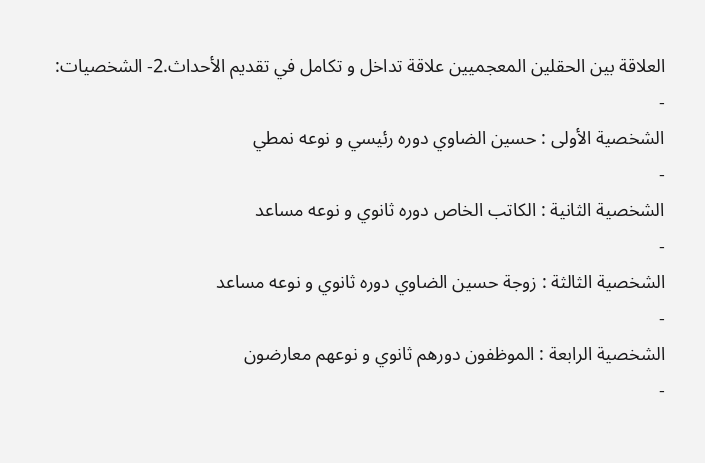العلاقة بين الحقلين المعجميين علاقة تداخل و تكامل في تقديم الأحداث.2- الشخصيات:
-
الشخصية الأولى : حسين الضاوي دوره رئيسي و نوعه نمطي
-
الشخصية الثانية : الكاتب الخاص دوره ثانوي و نوعه مساعد
-
الشخصية الثالثة : زوجة حسين الضاوي دوره ثانوي و نوعه مساعد
-
الشخصية الرابعة : الموظفون دورهم ثانوي و نوعهم معارضون
-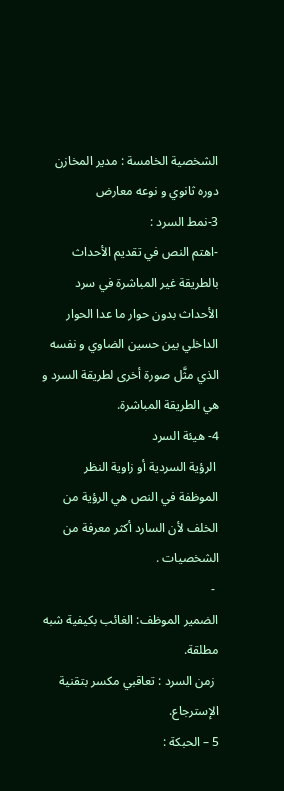الشخصية الخامسة : مدير المخازن دوره ثانوي و نوعه معارض
3-نمط السرد :
-اهتم النص في تقديم الأحداث بالطريقة غير المباشرة في سرد الأحداث بدون حوار ما عدا الحوار الداخلي بين حسين الضاوي و نفسه الذي مثَّل صورة أخرى لطريقة السرد و هي الطريقة المباشرة.
4- هيئة السرد
 الرؤية السردية أو زاوية النظر الموظفة في النص هي الرؤية من الخلف لأن السارد أكثر معرفة من الشخصيات .
 -
الضمير الموظف: الغائب بكيفية شبه مطلقة.
 زمن السرد : تعاقبي مكسر بتقنية الإسترجاع.
5 – الحبكة :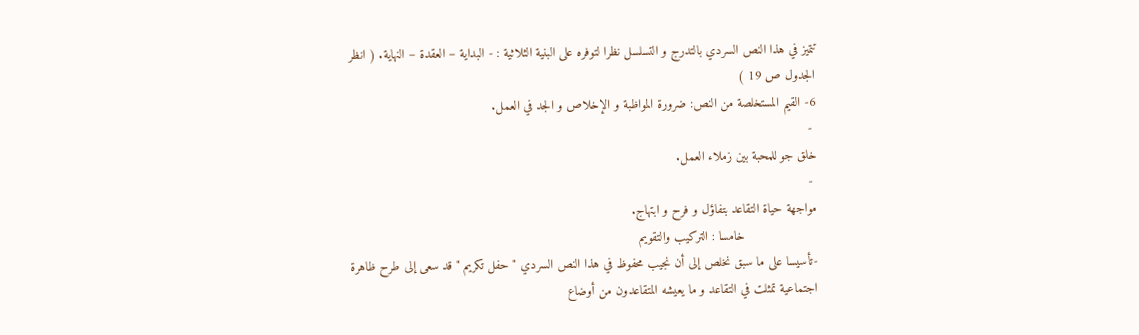تتميز في هذا النص السردي بالتدرج و التسلسل نظرا لتوفره على البنية الثلاثية : - البداية – العقدة – النهاية. ( انظر الجدول ص 19 )
6- القيم المستخلصة من النص: ضرورة المواظبة و الإخلاص و الجد في العمل.
 -
خلق جو للمحبة بين زملاء العمل.
 -
مواجهة حياة التقاعد بتفاؤل و فرح و ابتهاج.
                   خامسا : التركيب والتقويم
-تأسيسا على ما سبق نخلص إلى أن نجيب محفوظ في هذا النص السردي " حفل تكريم " قد سعى إلى طرح ظاهرة اجتماعية تمثلت في التقاعد و ما يعيشه المتقاعدون من أوضاع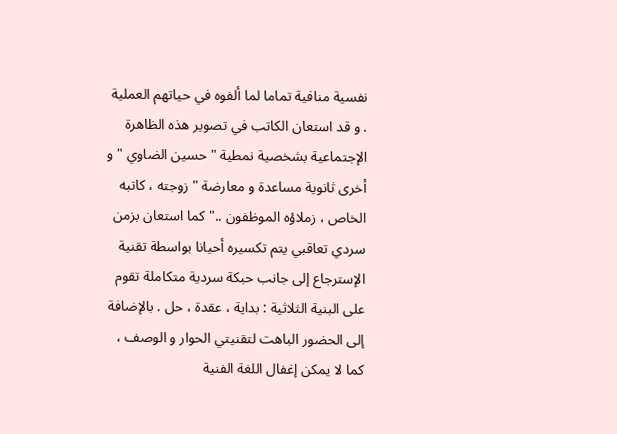نفسية منافية تماما لما ألفوه في حياتهم العملية . و قد استعان الكاتب في تصوير هذه الظاهرة الإجتماعية بشخصية نمطية " حسين الضاوي " و أخرى ثانوية مساعدة و معارضة " زوجته ، كاتبه الخاص ، زملاؤه الموظفون .." كما استعان بزمن سردي تعاقبي يتم تكسيره أحيانا بواسطة تقنية الإسترجاع إلى جانب حبكة سردية متكاملة تقوم على البنية الثلاثية : بداية ، عقدة ، حل . بالإضافة إلى الحضور الباهت لتقنيتي الحوار و الوصف ، كما لا يمكن إغفال اللغة الفنية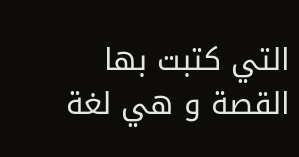التي كتبت بها القصة و هي لغة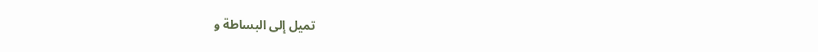تميل إلى البساطة و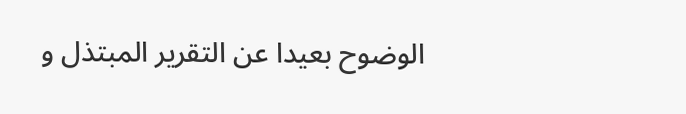الوضوح بعيدا عن التقرير المبتذل و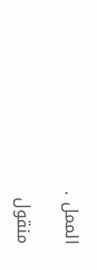الممل .

منقول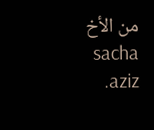من الأخ sacha aziz.